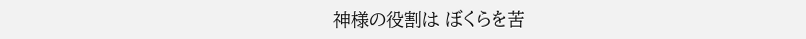神様の役割は ぼくらを苦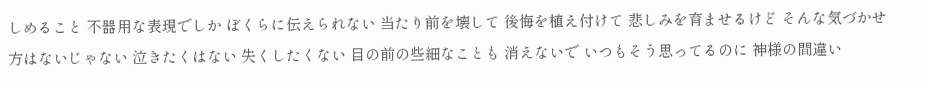しめること 不器用な表現でしか ぼくらに伝えられない 当たり前を壊して 後悔を植え付けて 悲しみを育ませるけど そんな気づかせ方はないじゃない 泣きたくはない 失くしたくない 目の前の些細なことも 消えないで いつもそう思ってるのに 神様の間違い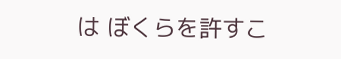は ぼくらを許すこ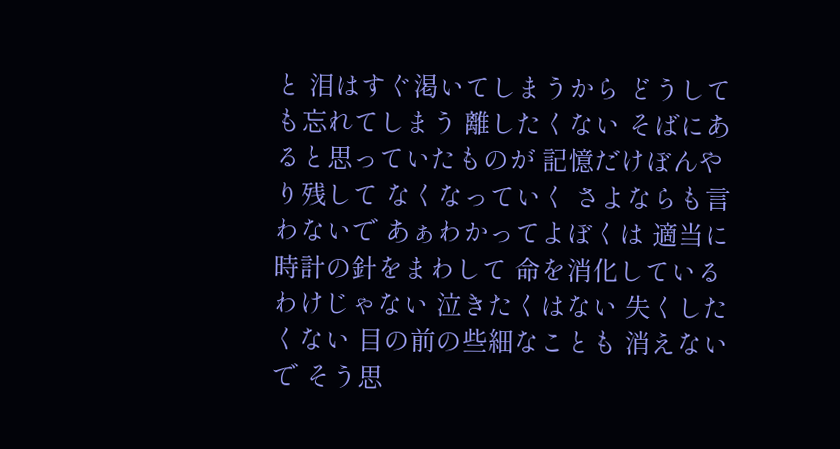と 泪はすぐ渇いてしまうから どうしても忘れてしまう 離したくない そばにあると思っていたものが 記憶だけぼんやり残して なくなっていく さよならも言わないで あぁわかってよぼくは 適当に時計の針をまわして 命を消化しているわけじゃない 泣きたくはない 失くしたくない 目の前の些細なことも 消えないで そう思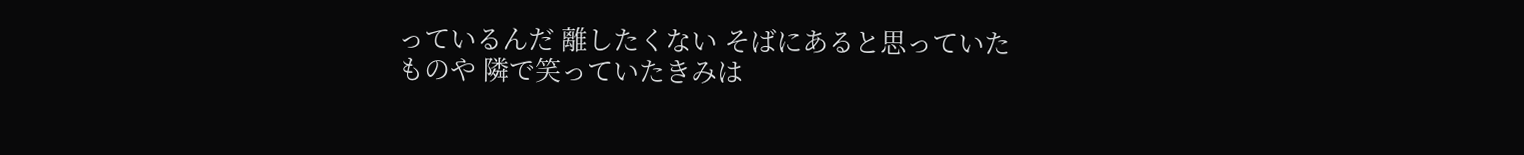っているんだ 離したくない そばにあると思っていたものや 隣で笑っていたきみは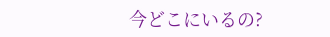今どこにいるの?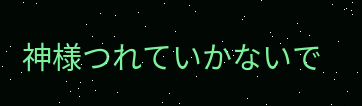神様つれていかないで